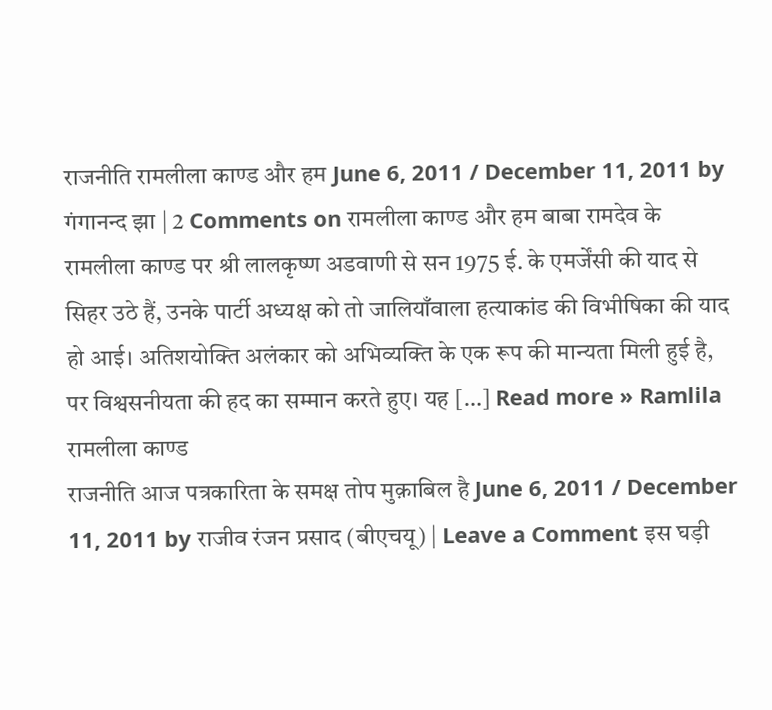राजनीति रामलीला काण्ड और हम June 6, 2011 / December 11, 2011 by गंगानन्द झा | 2 Comments on रामलीला काण्ड और हम बाबा रामदेव के रामलीला काण्ड पर श्री लालकृष्ण अडवाणी से सन 1975 ई. के एमर्जेंसी की याद से सिहर उठे हैं, उनके पार्टी अध्यक्ष को तो जालियाँवाला हत्याकांड की विभीषिका की याद हो आई। अतिशयोक्ति अलंकार को अभिव्यक्ति के एक रूप की मान्यता मिली हुई है, पर विश्वसनीयता की हद का सम्मान करते हुए। यह […] Read more » Ramlila रामलीला काण्ड
राजनीति आज पत्रकारिता के समक्ष तोप मुक़ाबिल है June 6, 2011 / December 11, 2011 by राजीव रंजन प्रसाद (बीएचयू) | Leave a Comment इस घड़ी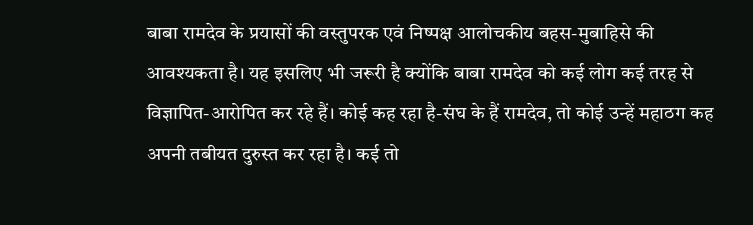बाबा रामदेव के प्रयासों की वस्तुपरक एवं निष्पक्ष आलोचकीय बहस-मुबाहिसे की आवश्यकता है। यह इसलिए भी जरूरी है क्योंकि बाबा रामदेव को कई लोग कई तरह से विज्ञापित-आरोपित कर रहे हैं। कोई कह रहा है-संघ के हैं रामदेव, तो कोई उन्हें महाठग कह अपनी तबीयत दुरुस्त कर रहा है। कई तो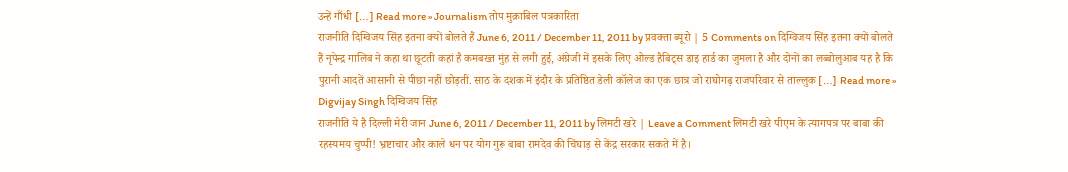उन्हें गाँधी […] Read more » Journalism तोप मुक़ाबिल पत्रकारिता
राजनीति दिग्विजय सिंह इतना क्यों बोलते हैं June 6, 2011 / December 11, 2011 by प्रवक्ता ब्यूरो | 5 Comments on दिग्विजय सिंह इतना क्यों बोलते हैं नृपेन्द्र गालिब ने कहा था छूटती कहां है कमबख्त मुंह से लगी हुई, अंग्रेजी में इसके लिए ओल्ड हैबिट्स डाइ हार्ड का जुमला है और दोनों का लब्बोलुआब यह है कि पुरानी आदतें आसानी से पीछा नहीं छोड़तीं. साठ के दशक में इंदौर के प्रतिष्ठित डेली कॉलेज का एक छात्र जो राघोगढ़ राजपरिवार से ताल्लुक […] Read more » Digvijay Singh दिग्विजय सिंह
राजनीति ये है दिल्ली मेरी जान June 6, 2011 / December 11, 2011 by लिमटी खरे | Leave a Comment लिमटी खरे पीएम के त्यागपत्र पर बाबा की रहस्यमय चुप्पी! भ्रष्टाचार और काले धन पर योग गुरू बाबा रामदेव की चिंघाड़ से केंद्र सरकार सकते में है।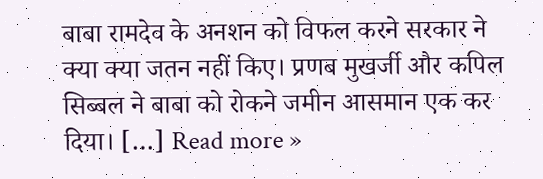बाबा रामदेव के अनशन को विफल करने सरकार ने क्या क्या जतन नहीं किए। प्रणब मुखर्जी और कपिल सिब्बल ने बाबा को रोकने जमीन आसमान एक कर दिया। […] Read more »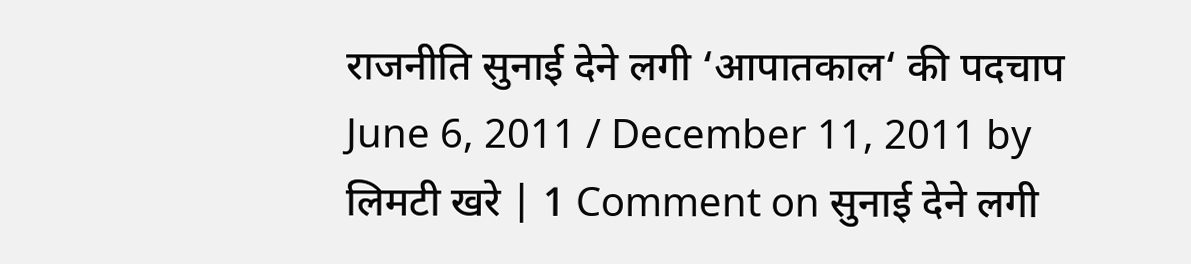राजनीति सुनाई देने लगी ‘आपातकाल‘ की पदचाप June 6, 2011 / December 11, 2011 by लिमटी खरे | 1 Comment on सुनाई देने लगी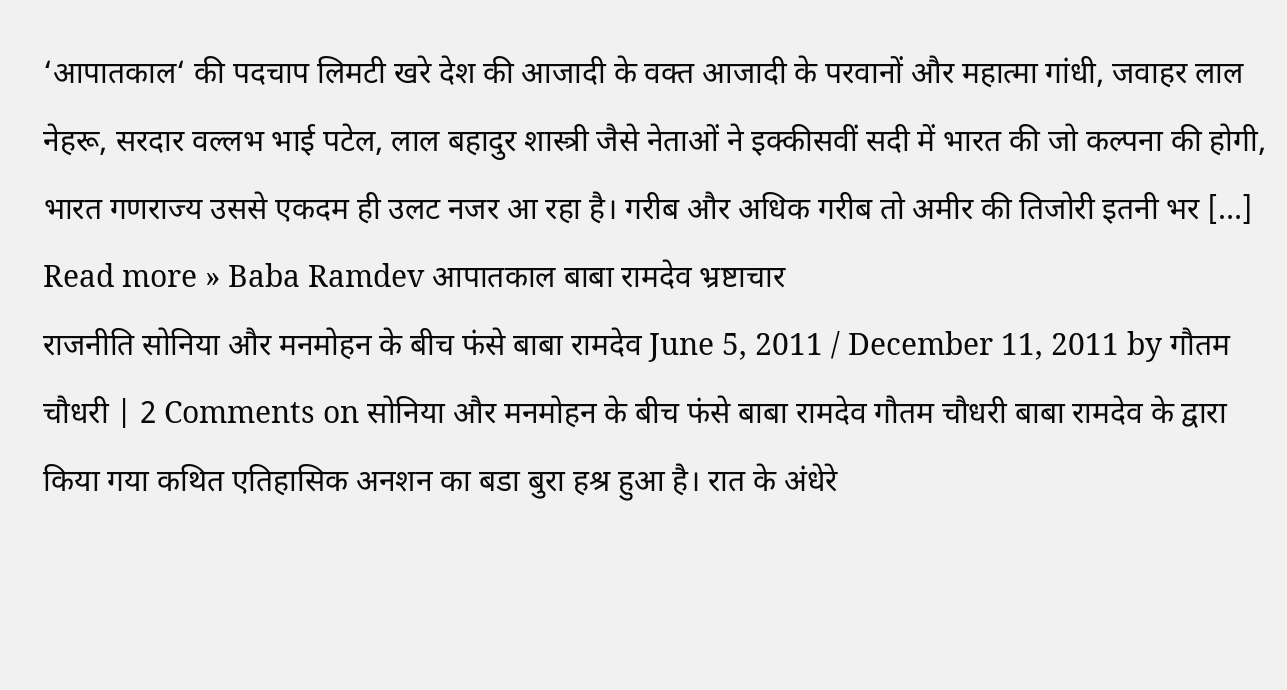‘आपातकाल‘ की पदचाप लिमटी खरे देश की आजादी के वक्त आजादी के परवानों और महात्मा गांधी, जवाहर लाल नेहरू, सरदार वल्लभ भाई पटेल, लाल बहादुर शास्त्री जैसे नेताओं ने इक्कीसवीं सदी में भारत की जो कल्पना की होगी, भारत गणराज्य उससे एकदम ही उलट नजर आ रहा है। गरीब और अधिक गरीब तो अमीर की तिजोरी इतनी भर […] Read more » Baba Ramdev आपातकाल बाबा रामदेव भ्रष्टाचार
राजनीति सोनिया और मनमोहन के बीच फंसे बाबा रामदेव June 5, 2011 / December 11, 2011 by गौतम चौधरी | 2 Comments on सोनिया और मनमोहन के बीच फंसे बाबा रामदेव गौतम चौधरी बाबा रामदेव के द्वारा किया गया कथित एतिहासिक अनशन का बडा बुरा हश्र हुआ है। रात के अंधेरे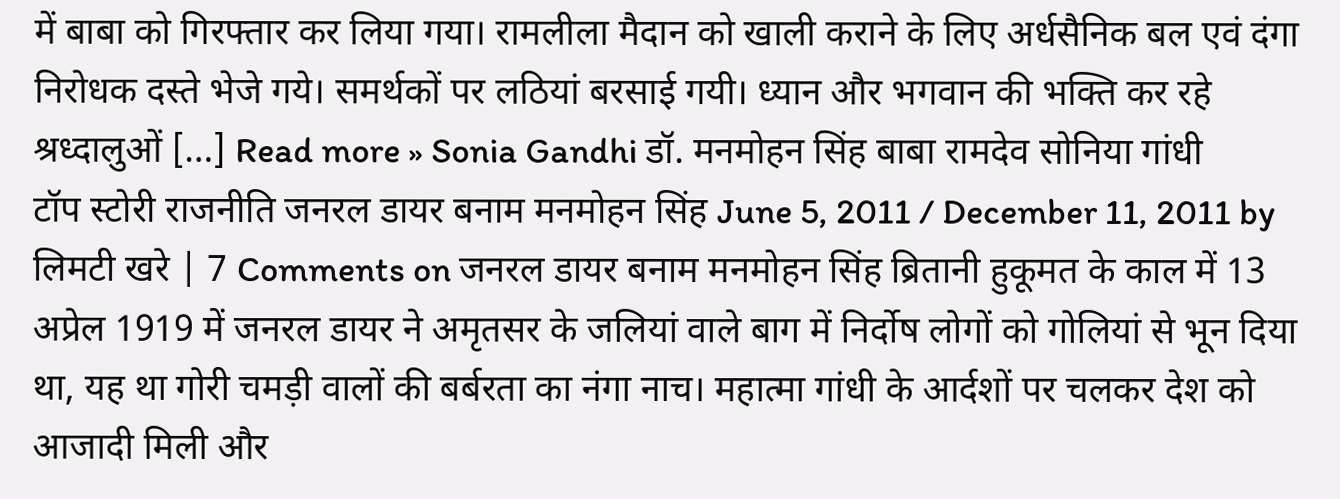में बाबा को गिरफ्तार कर लिया गया। रामलीला मैदान को खाली कराने के लिए अर्धसैनिक बल एवं दंगा निरोधक दस्ते भेजे गये। समर्थकों पर लठियां बरसाई गयी। ध्यान और भगवान की भक्ति कर रहे श्रध्दालुओं […] Read more » Sonia Gandhi डॉ. मनमोहन सिंह बाबा रामदेव सोनिया गांधी
टॉप स्टोरी राजनीति जनरल डायर बनाम मनमोहन सिंह June 5, 2011 / December 11, 2011 by लिमटी खरे | 7 Comments on जनरल डायर बनाम मनमोहन सिंह ब्रितानी हुकूमत के काल में 13 अप्रेल 1919 में जनरल डायर ने अमृतसर के जलियां वाले बाग में निर्दोष लोगों को गोलियां से भून दिया था, यह था गोरी चमड़ी वालों की बर्बरता का नंगा नाच। महात्मा गांधी के आर्दशों पर चलकर देश को आजादी मिली और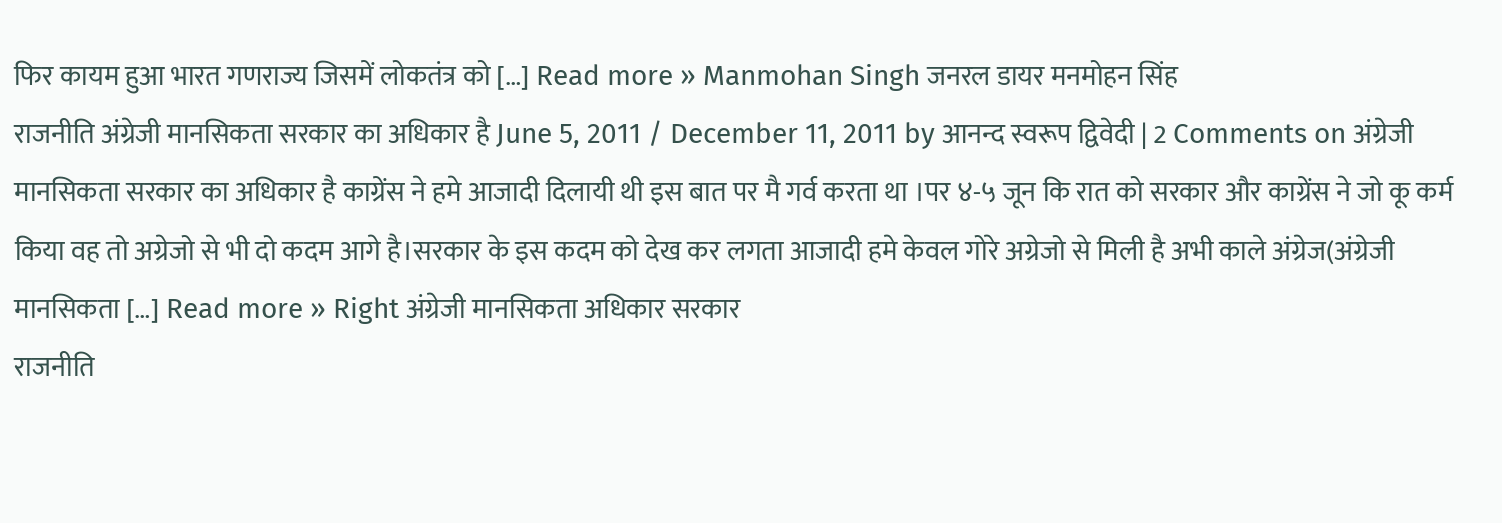फिर कायम हुआ भारत गणराज्य जिसमें लोकतंत्र को […] Read more » Manmohan Singh जनरल डायर मनमोहन सिंह
राजनीति अंग्रेजी मानसिकता सरकार का अधिकार है June 5, 2011 / December 11, 2011 by आनन्द स्वरूप द्विवेदी | 2 Comments on अंग्रेजी मानसिकता सरकार का अधिकार है काग्रेंस ने हमे आजादी दिलायी थी इस बात पर मै गर्व करता था ।पर ४-५ जून कि रात को सरकार और काग्रेंस ने जो कू कर्म किया वह तो अग्रेजो से भी दो कदम आगे है।सरकार के इस कदम को देख कर लगता आजादी हमे केवल गोरे अग्रेजो से मिली है अभी काले अंग्रेज(अंग्रेजी मानसिकता […] Read more » Right अंग्रेजी मानसिकता अधिकार सरकार
राजनीति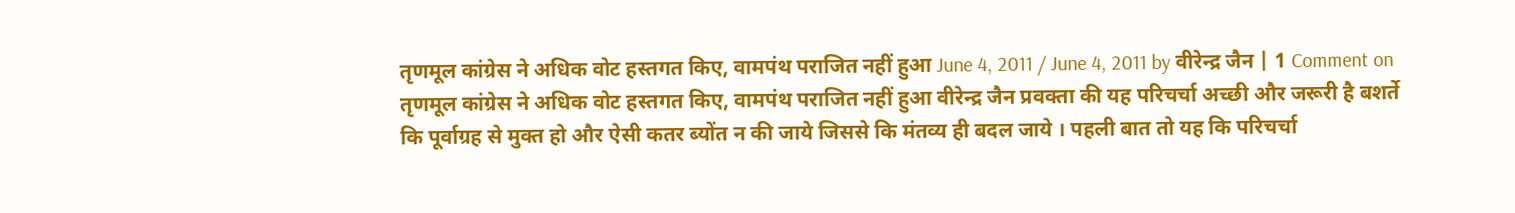तृणमूल कांग्रेस ने अधिक वोट हस्तगत किए, वामपंथ पराजित नहीं हुआ June 4, 2011 / June 4, 2011 by वीरेन्द्र जैन | 1 Comment on तृणमूल कांग्रेस ने अधिक वोट हस्तगत किए, वामपंथ पराजित नहीं हुआ वीरेन्द्र जैन प्रवक्ता की यह परिचर्चा अच्छी और जरूरी है बशर्ते कि पूर्वाग्रह से मुक्त हो और ऐसी कतर ब्योंत न की जाये जिससे कि मंतव्य ही बदल जाये । पहली बात तो यह कि परिचर्चा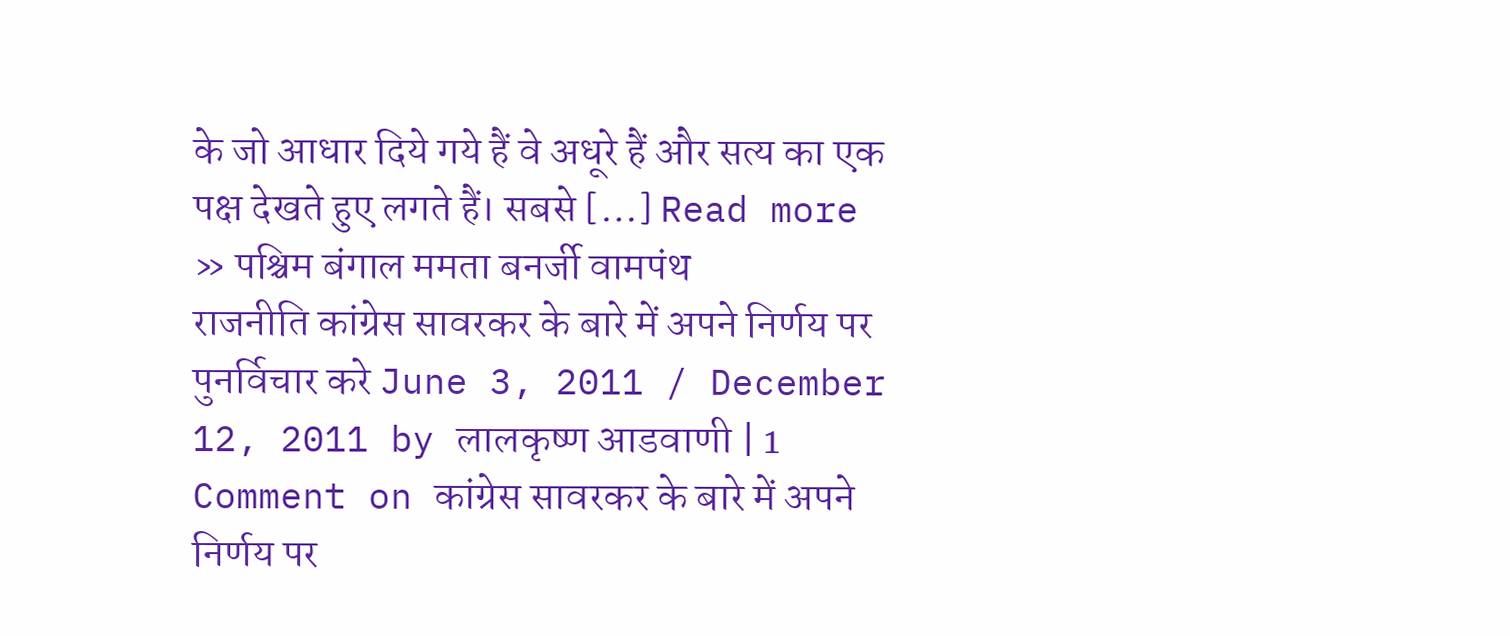के जो आधार दिये गये हैं वे अधूरे हैं और सत्य का एक पक्ष देखते हुए लगते हैं। सबसे […] Read more » पश्चिम बंगाल ममता बनर्जी वामपंथ
राजनीति कांग्रेस सावरकर के बारे में अपने निर्णय पर पुनर्विचार करे June 3, 2011 / December 12, 2011 by लालकृष्ण आडवाणी | 1 Comment on कांग्रेस सावरकर के बारे में अपने निर्णय पर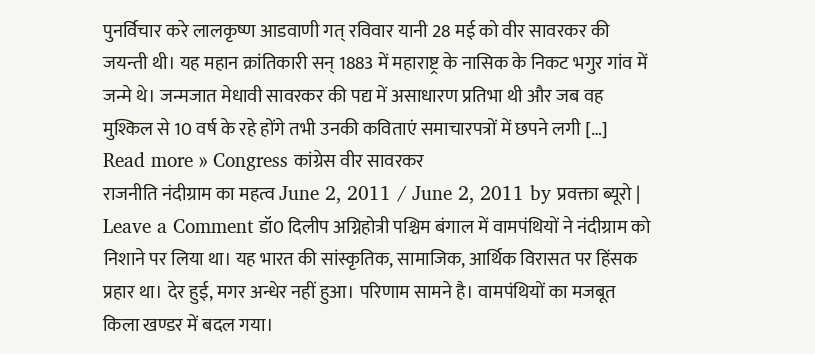पुनर्विचार करे लालकृष्ण आडवाणी गत् रविवार यानी 28 मई को वीर सावरकर की जयन्ती थी। यह महान क्रांतिकारी सन् 1883 में महाराष्ट्र के नासिक के निकट भगुर गांव में जन्मे थे। जन्मजात मेधावी सावरकर की पद्य में असाधारण प्रतिभा थी और जब वह मुश्किल से 10 वर्ष के रहे होंगे तभी उनकी कविताएं समाचारपत्रों में छपने लगी […] Read more » Congress कांग्रेस वीर सावरकर
राजनीति नंदीग्राम का महत्व June 2, 2011 / June 2, 2011 by प्रवक्ता ब्यूरो | Leave a Comment डॉ0 दिलीप अग्निहोत्री पश्चिम बंगाल में वामपंथियों ने नंदीग्राम को निशाने पर लिया था। यह भारत की सांस्कृतिक, सामाजिक, आर्थिक विरासत पर हिंसक प्रहार था। देर हुई, मगर अन्धेर नहीं हुआ। परिणाम सामने है। वामपंथियों का मजबूत किला खण्डर में बदल गया।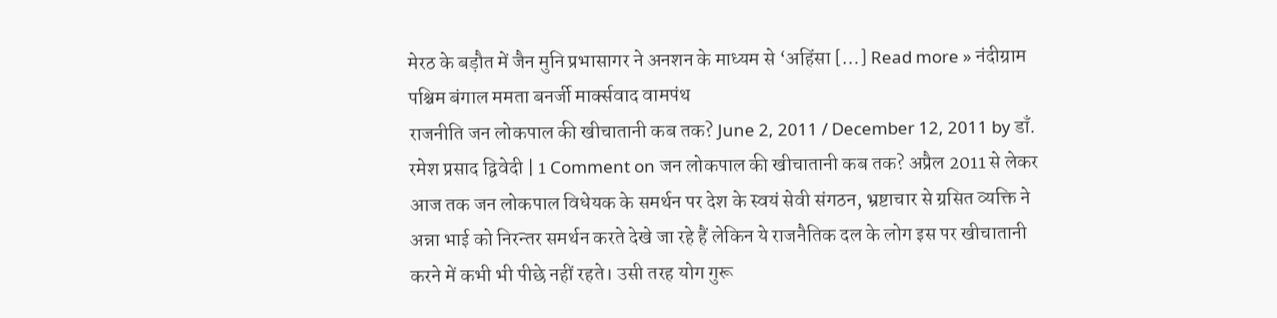मेरठ के बड़ौत में जैन मुनि प्रभासागर ने अनशन के माध्यम से ‘अहिंसा […] Read more » नंदीग्राम पश्चिम बंगाल ममता बनर्जी मार्क्सवाद वामपंथ
राजनीति जन लोकपाल की खीचातानी कब तक? June 2, 2011 / December 12, 2011 by डाँ. रमेश प्रसाद द्विवेदी | 1 Comment on जन लोकपाल की खीचातानी कब तक? अप्रैल 2011 से लेकर आज तक जन लोकपाल विधेयक के समर्थन पर देश के स्वयं सेवी संगठन, भ्रष्टाचार से ग्रसित व्यक्ति ने अन्ना भाई को निरन्तर समर्थन करते देखे जा रहे हैं लेकिन ये राजनैतिक दल के लोग इस पर खीचातानी करने में कभी भी पीछे नहीं रहते। उसी तरह योग गुरू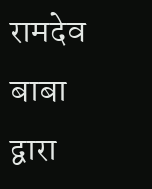रामदेव बाबा द्वारा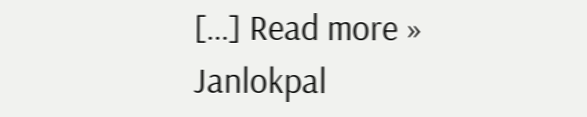[…] Read more » Janlokpal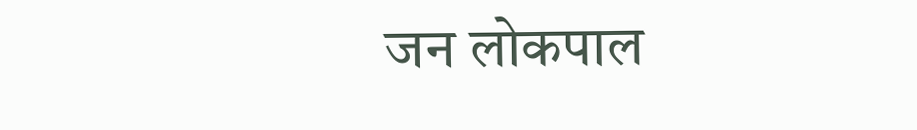जन लोकपाल